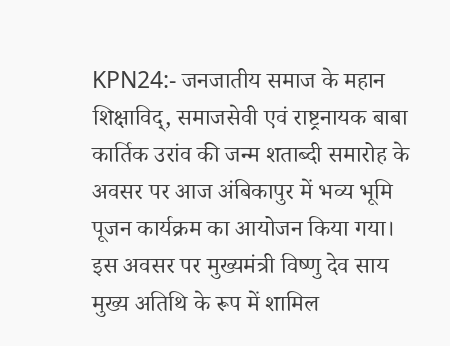KPN24:- जनजातीय समाज के महान शिक्षाविद्, समाजसेवी एवं राष्ट्रनायक बाबा कार्तिक उरांव की जन्म शताब्दी समारोह के अवसर पर आज अंबिकापुर में भव्य भूमि पूजन कार्यक्रम का आयोजन किया गया। इस अवसर पर मुख्यमंत्री विष्णु देव साय मुख्य अतिथि के रूप में शामिल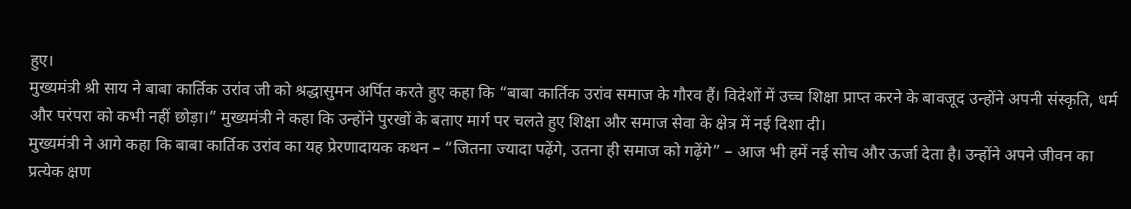हुए।
मुख्यमंत्री श्री साय ने बाबा कार्तिक उरांव जी को श्रद्धासुमन अर्पित करते हुए कहा कि “बाबा कार्तिक उरांव समाज के गौरव हैं। विदेशों में उच्च शिक्षा प्राप्त करने के बावजूद उन्होंने अपनी संस्कृति, धर्म और परंपरा को कभी नहीं छोड़ा।” मुख्यमंत्री ने कहा कि उन्होंने पुरखों के बताए मार्ग पर चलते हुए शिक्षा और समाज सेवा के क्षेत्र में नई दिशा दी।
मुख्यमंत्री ने आगे कहा कि बाबा कार्तिक उरांव का यह प्रेरणादायक कथन – “जितना ज्यादा पढ़ेंगे, उतना ही समाज को गढ़ेंगे” – आज भी हमें नई सोच और ऊर्जा देता है। उन्होंने अपने जीवन का प्रत्येक क्षण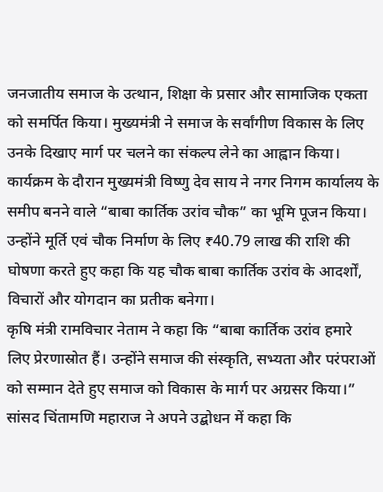जनजातीय समाज के उत्थान, शिक्षा के प्रसार और सामाजिक एकता को समर्पित किया। मुख्यमंत्री ने समाज के सर्वांगीण विकास के लिए उनके दिखाए मार्ग पर चलने का संकल्प लेने का आह्वान किया।
कार्यक्रम के दौरान मुख्यमंत्री विष्णु देव साय ने नगर निगम कार्यालय के समीप बनने वाले “बाबा कार्तिक उरांव चौक” का भूमि पूजन किया। उन्होंने मूर्ति एवं चौक निर्माण के लिए ₹40.79 लाख की राशि की घोषणा करते हुए कहा कि यह चौक बाबा कार्तिक उरांव के आदर्शों, विचारों और योगदान का प्रतीक बनेगा।
कृषि मंत्री रामविचार नेताम ने कहा कि “बाबा कार्तिक उरांव हमारे लिए प्रेरणास्रोत हैं। उन्होंने समाज की संस्कृति, सभ्यता और परंपराओं को सम्मान देते हुए समाज को विकास के मार्ग पर अग्रसर किया।”
सांसद चिंतामणि महाराज ने अपने उद्बोधन में कहा कि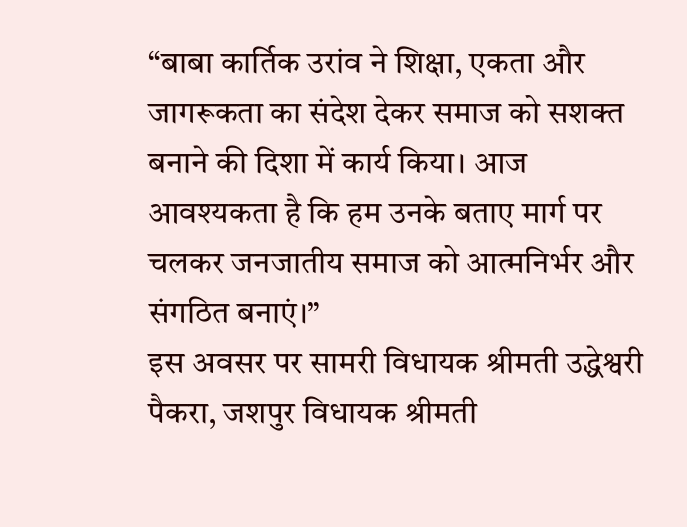“बाबा कार्तिक उरांव ने शिक्षा, एकता और जागरूकता का संदेश देकर समाज को सशक्त बनाने की दिशा में कार्य किया। आज आवश्यकता है कि हम उनके बताए मार्ग पर चलकर जनजातीय समाज को आत्मनिर्भर और संगठित बनाएं।”
इस अवसर पर सामरी विधायक श्रीमती उद्धेश्वरी पैकरा, जशपुर विधायक श्रीमती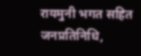रायमुनी भगत सहित जनप्रतिनिधि,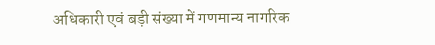अधिकारी एवं बड़ी संख्या में गणमान्य नागरिक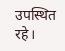उपस्थित रहे।